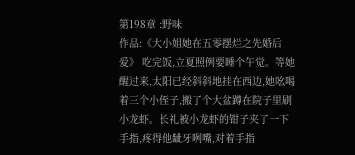第198章 :野味
作品:《大小姐她在五零摆烂之先婚后爱》 吃完饭,立夏照例要睡个午觉。等她醒过来,太阳已经斜斜地挂在西边,她吆喝着三个小侄子,搬了个大盆蹲在院子里刷小龙虾。长礼被小龙虾的钳子夹了一下手指,疼得他龇牙咧嘴,对着手指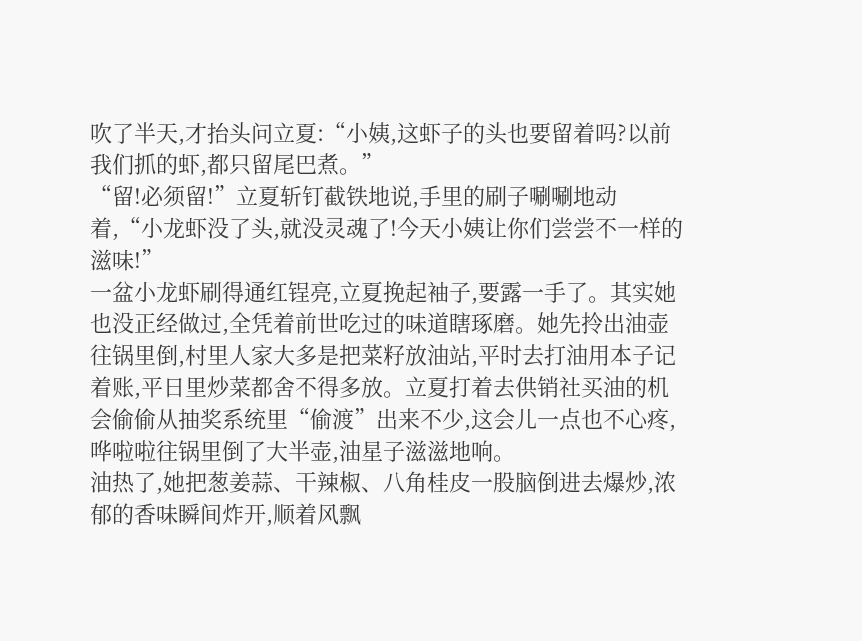吹了半天,才抬头问立夏:“小姨,这虾子的头也要留着吗?以前我们抓的虾,都只留尾巴煮。”
“留!必须留!”立夏斩钉截铁地说,手里的刷子唰唰地动着,“小龙虾没了头,就没灵魂了!今天小姨让你们尝尝不一样的滋味!”
一盆小龙虾刷得通红锃亮,立夏挽起袖子,要露一手了。其实她也没正经做过,全凭着前世吃过的味道瞎琢磨。她先拎出油壶往锅里倒,村里人家大多是把菜籽放油站,平时去打油用本子记着账,平日里炒菜都舍不得多放。立夏打着去供销社买油的机会偷偷从抽奖系统里“偷渡”出来不少,这会儿一点也不心疼,哗啦啦往锅里倒了大半壶,油星子滋滋地响。
油热了,她把葱姜蒜、干辣椒、八角桂皮一股脑倒进去爆炒,浓郁的香味瞬间炸开,顺着风飘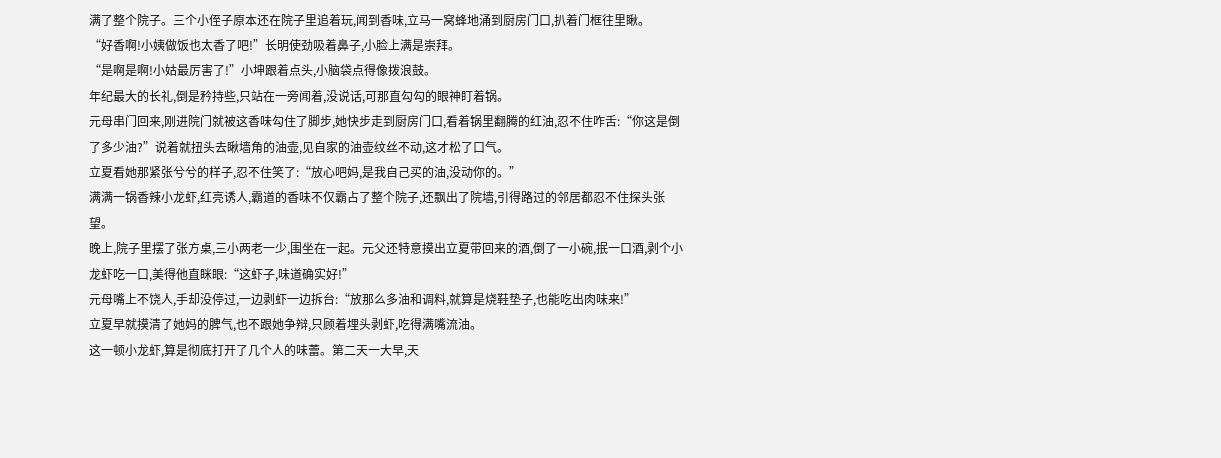满了整个院子。三个小侄子原本还在院子里追着玩,闻到香味,立马一窝蜂地涌到厨房门口,扒着门框往里瞅。
“好香啊!小姨做饭也太香了吧!”长明使劲吸着鼻子,小脸上满是崇拜。
“是啊是啊!小姑最厉害了!”小坤跟着点头,小脑袋点得像拨浪鼓。
年纪最大的长礼,倒是矜持些,只站在一旁闻着,没说话,可那直勾勾的眼神盯着锅。
元母串门回来,刚进院门就被这香味勾住了脚步,她快步走到厨房门口,看着锅里翻腾的红油,忍不住咋舌:“你这是倒了多少油?”说着就扭头去瞅墙角的油壶,见自家的油壶纹丝不动,这才松了口气。
立夏看她那紧张兮兮的样子,忍不住笑了:“放心吧妈,是我自己买的油,没动你的。”
满满一锅香辣小龙虾,红亮诱人,霸道的香味不仅霸占了整个院子,还飘出了院墙,引得路过的邻居都忍不住探头张望。
晚上,院子里摆了张方桌,三小两老一少,围坐在一起。元父还特意摸出立夏带回来的酒,倒了一小碗,抿一口酒,剥个小龙虾吃一口,美得他直眯眼:“这虾子,味道确实好!”
元母嘴上不饶人,手却没停过,一边剥虾一边拆台:“放那么多油和调料,就算是烧鞋垫子,也能吃出肉味来!”
立夏早就摸清了她妈的脾气,也不跟她争辩,只顾着埋头剥虾,吃得满嘴流油。
这一顿小龙虾,算是彻底打开了几个人的味蕾。第二天一大早,天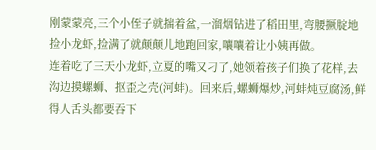刚蒙蒙亮,三个小侄子就揣着盆,一溜烟钻进了稻田里,弯腰撅腚地捡小龙虾,捡满了就颠颠儿地跑回家,嚷嚷着让小姨再做。
连着吃了三天小龙虾,立夏的嘴又刁了,她领着孩子们换了花样,去沟边摸螺蛳、抠歪之壳(河蚌)。回来后,螺蛳爆炒,河蚌炖豆腐汤,鲜得人舌头都要吞下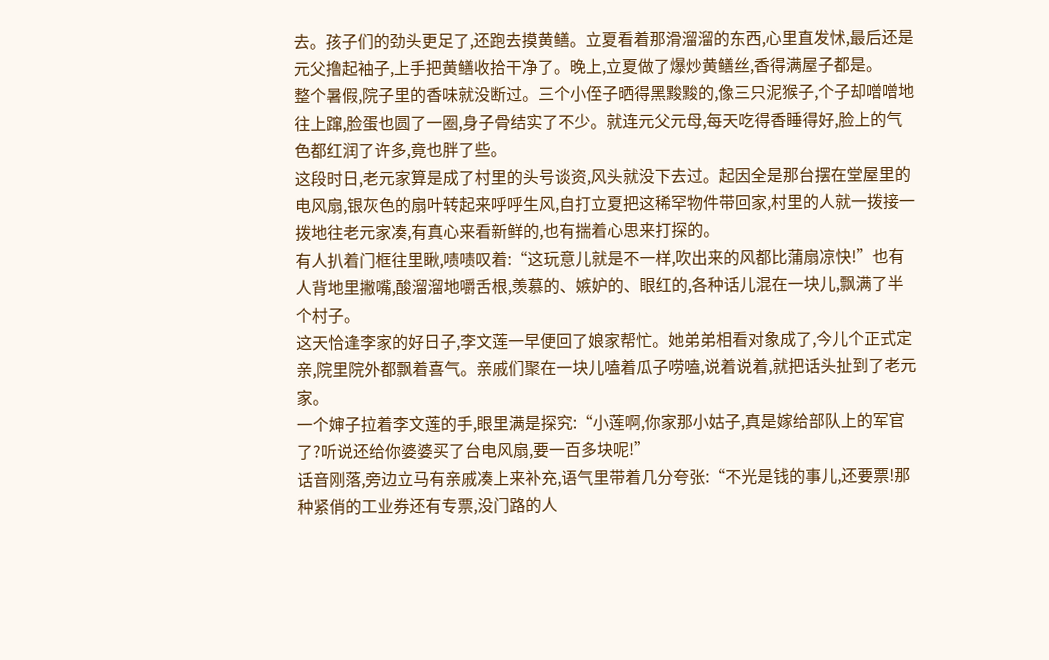去。孩子们的劲头更足了,还跑去摸黄鳝。立夏看着那滑溜溜的东西,心里直发怵,最后还是元父撸起袖子,上手把黄鳝收拾干净了。晚上,立夏做了爆炒黄鳝丝,香得满屋子都是。
整个暑假,院子里的香味就没断过。三个小侄子晒得黑黢黢的,像三只泥猴子,个子却噌噌地往上蹿,脸蛋也圆了一圈,身子骨结实了不少。就连元父元母,每天吃得香睡得好,脸上的气色都红润了许多,竟也胖了些。
这段时日,老元家算是成了村里的头号谈资,风头就没下去过。起因全是那台摆在堂屋里的电风扇,银灰色的扇叶转起来呼呼生风,自打立夏把这稀罕物件带回家,村里的人就一拨接一拨地往老元家凑,有真心来看新鲜的,也有揣着心思来打探的。
有人扒着门框往里瞅,啧啧叹着:“这玩意儿就是不一样,吹出来的风都比蒲扇凉快!”也有人背地里撇嘴,酸溜溜地嚼舌根,羡慕的、嫉妒的、眼红的,各种话儿混在一块儿,飘满了半个村子。
这天恰逢李家的好日子,李文莲一早便回了娘家帮忙。她弟弟相看对象成了,今儿个正式定亲,院里院外都飘着喜气。亲戚们聚在一块儿嗑着瓜子唠嗑,说着说着,就把话头扯到了老元家。
一个婶子拉着李文莲的手,眼里满是探究:“小莲啊,你家那小姑子,真是嫁给部队上的军官了?听说还给你婆婆买了台电风扇,要一百多块呢!”
话音刚落,旁边立马有亲戚凑上来补充,语气里带着几分夸张:“不光是钱的事儿,还要票!那种紧俏的工业券还有专票,没门路的人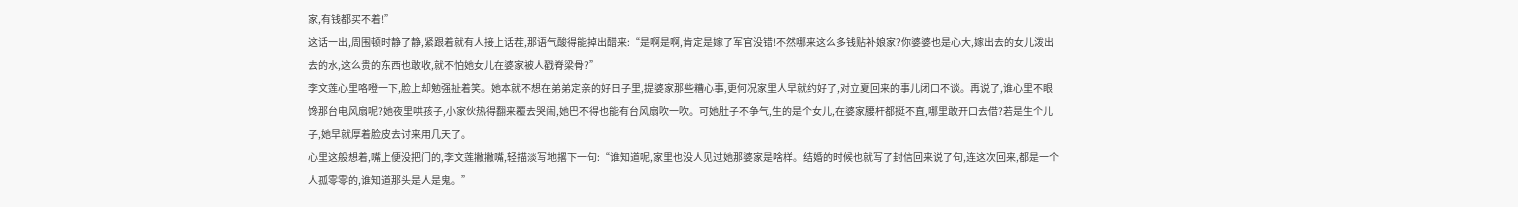家,有钱都买不着!”
这话一出,周围顿时静了静,紧跟着就有人接上话茬,那语气酸得能掉出醋来:“是啊是啊,肯定是嫁了军官没错!不然哪来这么多钱贴补娘家?你婆婆也是心大,嫁出去的女儿泼出去的水,这么贵的东西也敢收,就不怕她女儿在婆家被人戳脊梁骨?”
李文莲心里咯噔一下,脸上却勉强扯着笑。她本就不想在弟弟定亲的好日子里,提婆家那些糟心事,更何况家里人早就约好了,对立夏回来的事儿闭口不谈。再说了,谁心里不眼馋那台电风扇呢?她夜里哄孩子,小家伙热得翻来覆去哭闹,她巴不得也能有台风扇吹一吹。可她肚子不争气,生的是个女儿,在婆家腰杆都挺不直,哪里敢开口去借?若是生个儿子,她早就厚着脸皮去讨来用几天了。
心里这般想着,嘴上便没把门的,李文莲撇撇嘴,轻描淡写地撂下一句:“谁知道呢,家里也没人见过她那婆家是啥样。结婚的时候也就写了封信回来说了句,连这次回来,都是一个人孤零零的,谁知道那头是人是鬼。”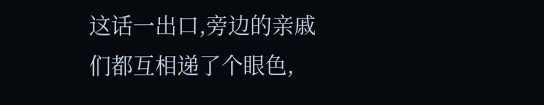这话一出口,旁边的亲戚们都互相递了个眼色,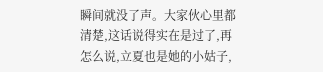瞬间就没了声。大家伙心里都清楚,这话说得实在是过了,再怎么说,立夏也是她的小姑子,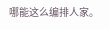哪能这么编排人家。